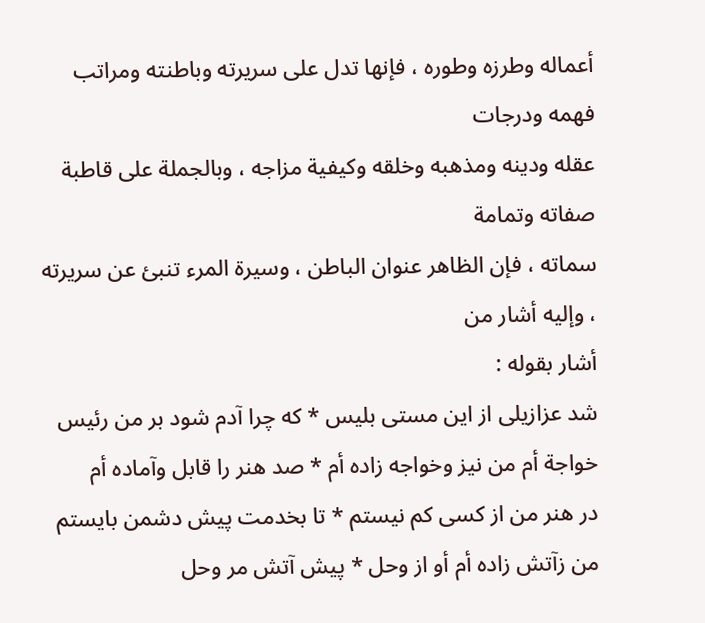أعماله وطرزه وطوره ، فإنها تدل على سريرته وباطنته ومراتب فهمه ودرجات
عقله ودينه ومذهبه وخلقه وكيفية مزاجه ، وبالجملة على قاطبة صفاته وتمامة
سماته ، فإن الظاهر عنوان الباطن ، وسيرة المرء تنبئ عن سريرته ، وإليه أشار من
أشار بقوله :
شد عزازيلى از اين مستى بليس * كه چرا آدم شود بر من رئيس
خواجة أم من نيز وخواجه زاده أم * صد هنر را قابل وآماده أم
در هنر من از كسى كم نيستم * تا بخدمت پيش دشمن بايستم
من زآتش زاده أم أو از وحل * پيش آتش مر وحل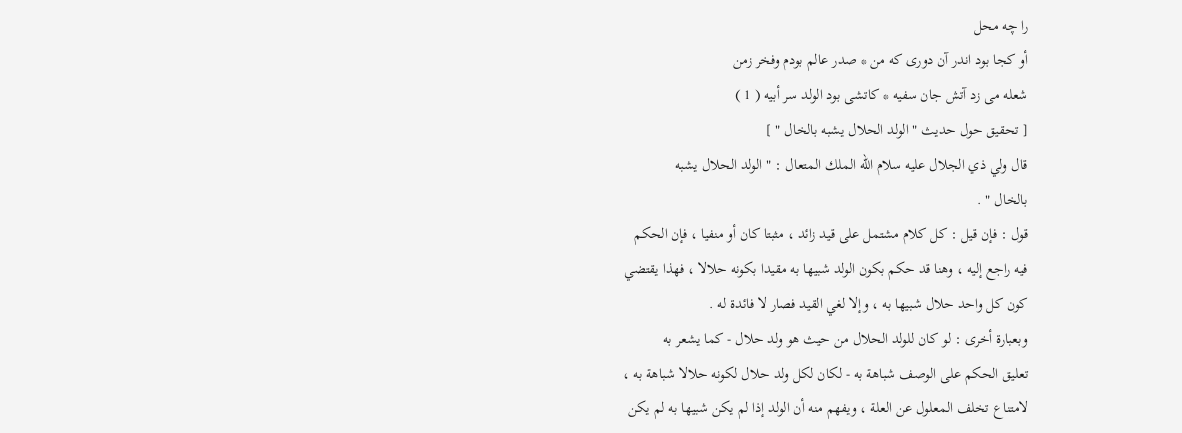را چه محل
أو كجا بود اندر آن دورى كه من * صدر عالم بودم وفخر زمن
شعله مى زد آتش جان سفيه * كاتشى بود الولد سر أبيه ( 1 )
[ تحقيق حول حديث " الولد الحلال يشبه بالخال " ]
قال ولي ذي الجلال عليه سلام الله الملك المتعال : " الولد الحلال يشبه
بالخال " .
قول : فإن قيل : كل كلام مشتمل على قيد زائد ، مثبتا كان أو منفيا ، فإن الحكم
فيه راجع إليه ، وهنا قد حكم بكون الولد شبيها به مقيدا بكونه حلالا ، فهذا يقتضي
كون كل واحد حلال شبيها به ، وإلا لغي القيد فصار لا فائدة له .
وبعبارة أخرى : لو كان للولد الحلال من حيث هو ولد حلال - كما يشعر به
تعليق الحكم على الوصف شباهة به - لكان لكل ولد حلال لكونه حلالا شباهة به ،
لامتناع تخلف المعلول عن العلة ، ويفهم منه أن الولد إذا لم يكن شبيها به لم يكن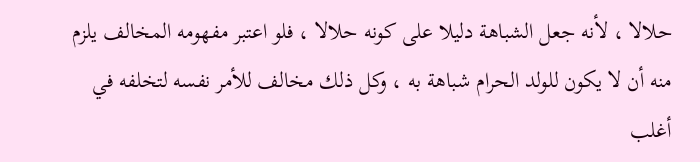حلالا ، لأنه جعل الشباهة دليلا على كونه حلالا ، فلو اعتبر مفهومه المخالف يلزم
منه أن لا يكون للولد الحرام شباهة به ، وكل ذلك مخالف للأمر نفسه لتخلفه في
أغلب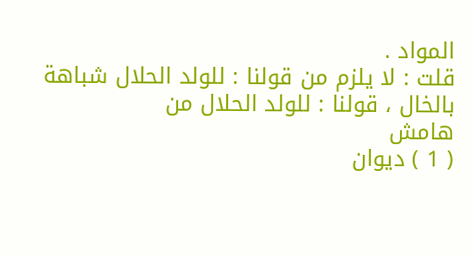المواد .
قلت : لا يلزم من قولنا : للولد الحلال شباهة بالخال ، قولنا : للولد الحلال من
هامش
( 1 ) ديوان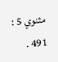مثنوي 5 : 491 .